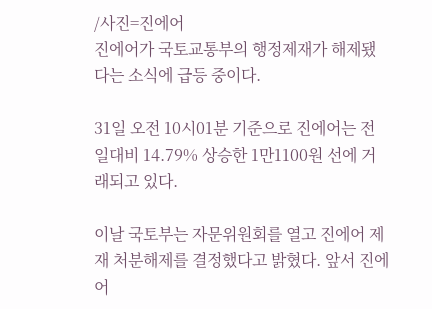/사진=진에어
진에어가 국토교통부의 행정제재가 해제됐다는 소식에 급등 중이다.

31일 오전 10시01분 기준으로 진에어는 전일대비 14.79% 상승한 1만1100원 선에 거래되고 있다.

이날 국토부는 자문위원회를 열고 진에어 제재 처분해제를 결정했다고 밝혔다. 앞서 진에어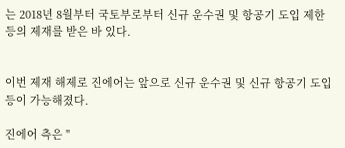는 2018년 8월부터 국토부로부터 신규 운수권 및 항공기 도입 제한 등의 제재를 받은 바 있다.


이번 제재 해제로 진에어는 앞으로 신규 운수권 및 신규 항공기 도입 등이 가능해졌다.

진에어 측은 "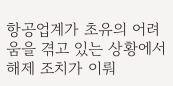항공업계가 초유의 어려움을 겪고 있는 상황에서 해제 조치가 이뤄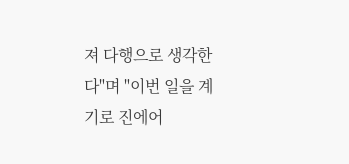져 다행으로 생각한다"며 "이번 일을 계기로 진에어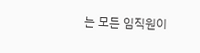는 모든 임직원이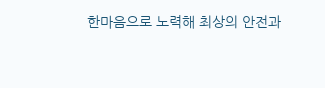한마음으로 노력해 최상의 안전과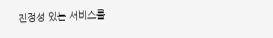진정성 있는 서비스를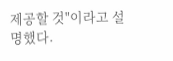제공할 것"이라고 설명했다.